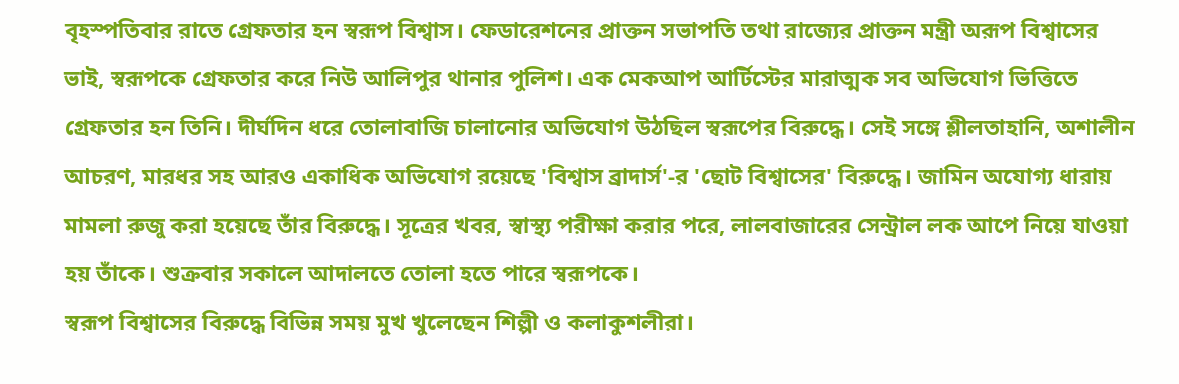বৃহস্পতিবার রাতে গ্রেফতার হন স্বরূপ বিশ্বাস। ফেডারেশনের প্রাক্তন সভাপতি তথা রাজ্যের প্রাক্তন মন্ত্রী অরূপ বিশ্বাসের ভাই, স্বরূপকে গ্রেফতার করে নিউ আলিপুর থানার পুলিশ। এক মেকআপ আর্টিস্টের মারাত্মক সব অভিযোগ ভিত্তিতে গ্রেফতার হন তিনি। দীর্ঘদিন ধরে তোলাবাজি চালানোর অভিযোগ উঠছিল স্বরূপের বিরুদ্ধে। সেই সঙ্গে শ্লীলতাহানি, অশালীন আচরণ, মারধর সহ আরও একাধিক অভিযোগ রয়েছে 'বিশ্বাস ব্রাদার্স'-র 'ছোট বিশ্বাসের' বিরুদ্ধে। জামিন অযোগ্য ধারায় মামলা রুজু করা হয়েছে তাঁর বিরুদ্ধে। সূত্রের খবর, স্বাস্থ্য পরীক্ষা করার পরে, লালবাজারের সেন্ট্রাল লক আপে নিয়ে যাওয়া হয় তাঁকে। শুক্রবার সকালে আদালতে তোলা হতে পারে স্বরূপকে।
স্বরূপ বিশ্বাসের বিরুদ্ধে বিভিন্ন সময় মুখ খুলেছেন শিল্পী ও কলাকুশলীরা।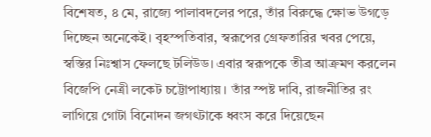বিশেষত, ৪ মে, রাজ্যে পালাবদলের পরে, তাঁর বিরুদ্ধে ক্ষোভ উগড়ে দিচ্ছেন অনেকেই। বৃহস্পতিবার, স্বরূপের গ্রেফতারির খবর পেয়ে, স্বস্তির নিঃশ্বাস ফেলছে টলিউড। এবার স্বরূপকে তীব্র আক্রমণ করলেন বিজেপি নেত্রী লকেট চট্টোপাধ্যায়। তাঁর স্পষ্ট দাবি, রাজনীতির রং লাগিয়ে গোটা বিনোদন জগৎটাকে ধ্বংস করে দিয়েছেন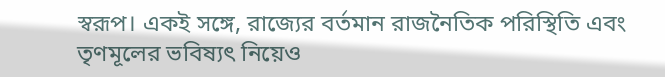স্বরূপ। একই সঙ্গে, রাজ্যের বর্তমান রাজনৈতিক পরিস্থিতি এবং তৃণমূলের ভবিষ্যৎ নিয়েও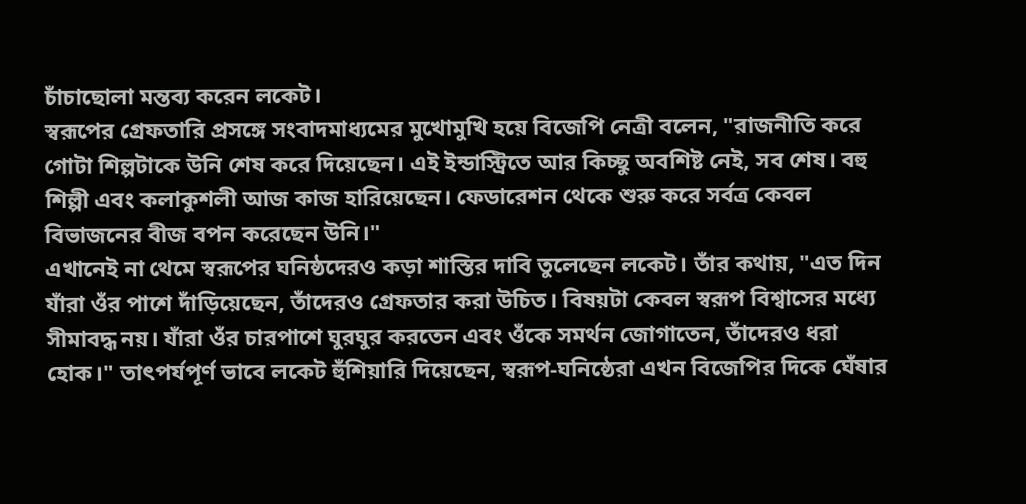চাঁচাছোলা মন্তব্য করেন লকেট।
স্বরূপের গ্রেফতারি প্রসঙ্গে সংবাদমাধ্যমের মুখোমুখি হয়ে বিজেপি নেত্রী বলেন, "রাজনীতি করে গোটা শিল্পটাকে উনি শেষ করে দিয়েছেন। এই ইন্ডাস্ট্রিতে আর কিচ্ছু অবশিষ্ট নেই, সব শেষ। বহু শিল্পী এবং কলাকুশলী আজ কাজ হারিয়েছেন। ফেডারেশন থেকে শুরু করে সর্বত্র কেবল বিভাজনের বীজ বপন করেছেন উনি।"
এখানেই না থেমে স্বরূপের ঘনিষ্ঠদেরও কড়া শাস্তির দাবি তুলেছেন লকেট। তাঁর কথায়, "এত দিন যাঁরা ওঁর পাশে দাঁড়িয়েছেন, তাঁদেরও গ্রেফতার করা উচিত। বিষয়টা কেবল স্বরূপ বিশ্বাসের মধ্যে সীমাবদ্ধ নয়। যাঁরা ওঁর চারপাশে ঘুরঘুর করতেন এবং ওঁকে সমর্থন জোগাতেন, তাঁদেরও ধরা হোক।" তাৎপর্যপূর্ণ ভাবে লকেট হুঁশিয়ারি দিয়েছেন, স্বরূপ-ঘনিষ্ঠেরা এখন বিজেপির দিকে ঘেঁষার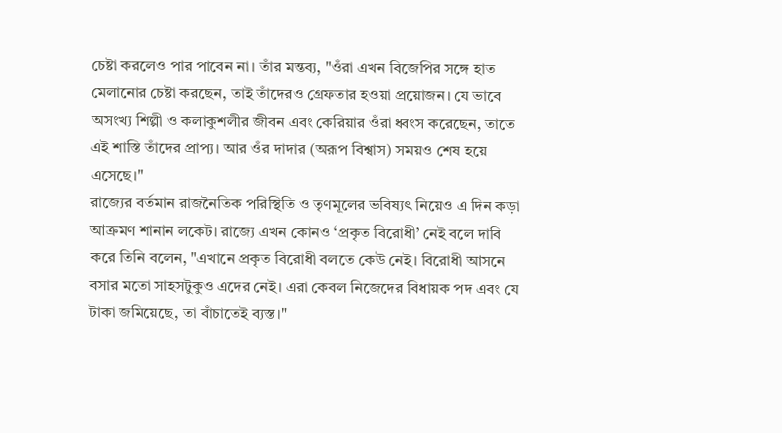চেষ্টা করলেও পার পাবেন না। তাঁর মন্তব্য, "ওঁরা এখন বিজেপির সঙ্গে হাত মেলানোর চেষ্টা করছেন, তাই তাঁদেরও গ্রেফতার হওয়া প্রয়োজন। যে ভাবে অসংখ্য শিল্পী ও কলাকুশলীর জীবন এবং কেরিয়ার ওঁরা ধ্বংস করেছেন, তাতে এই শাস্তি তাঁদের প্রাপ্য। আর ওঁর দাদার (অরূপ বিশ্বাস) সময়ও শেষ হয়ে এসেছে।"
রাজ্যের বর্তমান রাজনৈতিক পরিস্থিতি ও তৃণমূলের ভবিষ্যৎ নিয়েও এ দিন কড়া আক্রমণ শানান লকেট। রাজ্যে এখন কোনও ‘প্রকৃত বিরোধী’ নেই বলে দাবি করে তিনি বলেন, "এখানে প্রকৃত বিরোধী বলতে কেউ নেই। বিরোধী আসনে বসার মতো সাহসটুকুও এদের নেই। এরা কেবল নিজেদের বিধায়ক পদ এবং যে টাকা জমিয়েছে, তা বাঁচাতেই ব্যস্ত।"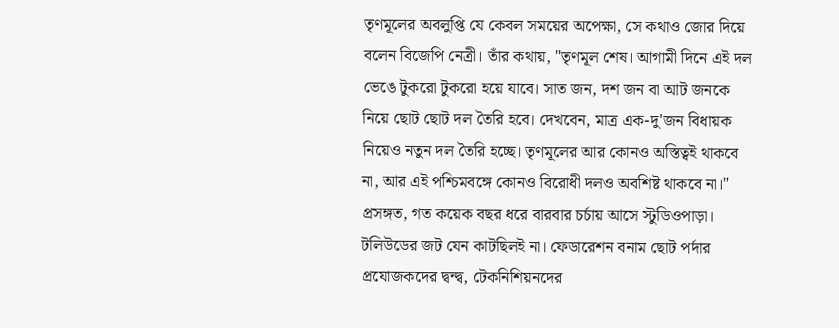তৃণমূলের অবলুপ্তি যে কেবল সময়ের অপেক্ষা, সে কথাও জোর দিয়ে বলেন বিজেপি নেত্রী। তাঁর কথায়, "তৃণমূল শেষ। আগামী দিনে এই দল ভেঙে টুকরো টুকরো হয়ে যাবে। সাত জন, দশ জন বা আট জনকে নিয়ে ছোট ছোট দল তৈরি হবে। দেখবেন, মাত্র এক-দু'জন বিধায়ক নিয়েও নতুন দল তৈরি হচ্ছে। তৃণমূলের আর কোনও অস্তিত্বই থাকবে না, আর এই পশ্চিমবঙ্গে কোনও বিরোধী দলও অবশিষ্ট থাকবে না।"
প্রসঙ্গত, গত কয়েক বছর ধরে বারবার চর্চায় আসে স্টুডিওপাড়া। টলিউডের জট যেন কাটছিলই না। ফেডারেশন বনাম ছোট পর্দার প্রযোজকদের দ্বন্দ্ব, টেকনিশিয়নদের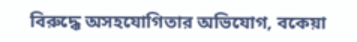বিরুদ্ধে অসহযোগিতার অভিযোগ, বকেয়া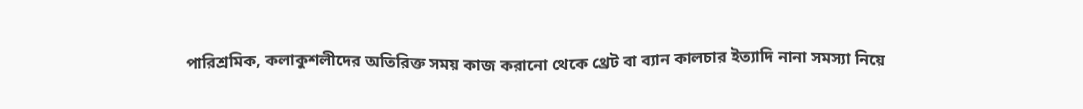পারিশ্রমিক, কলাকুশলীদের অতিরিক্ত সময় কাজ করানো থেকে থ্রেট বা ব্যান কালচার ইত্যাদি নানা সমস্যা নিয়ে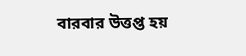বারবার উত্তপ্ত হয়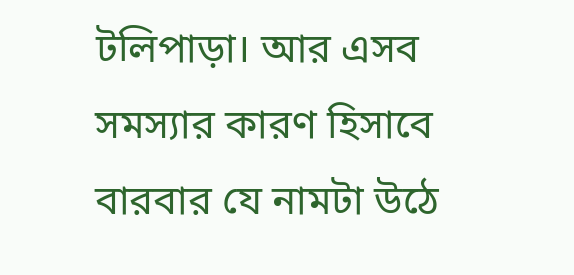টলিপাড়া। আর এসব সমস্যার কারণ হিসাবে বারবার যে নামটা উঠে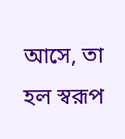আসে, তা হল স্বরূপ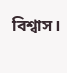বিশ্বাস।